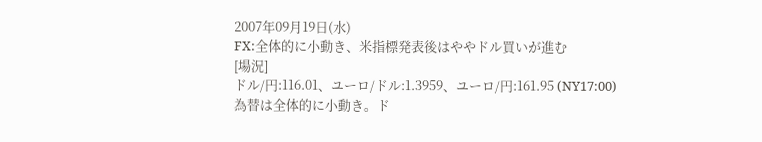2007年09月19日(水)
FX:全体的に小動き、米指標発表後はややドル買いが進む
[場況]
ドル/円:116.01、ユーロ/ドル:1.3959、ユーロ/円:161.95 (NY17:00)
為替は全体的に小動き。ド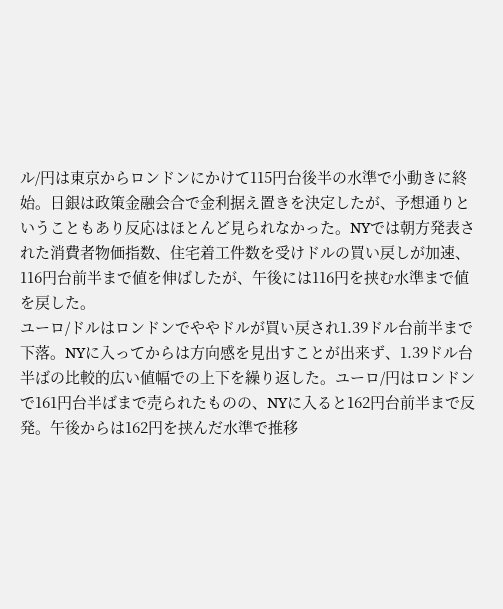ル/円は東京からロンドンにかけて115円台後半の水準で小動きに終始。日銀は政策金融会合で金利据え置きを決定したが、予想通りということもあり反応はほとんど見られなかった。NYでは朝方発表された消費者物価指数、住宅着工件数を受けドルの買い戻しが加速、116円台前半まで値を伸ばしたが、午後には116円を挟む水準まで値を戻した。
ユーロ/ドルはロンドンでややドルが買い戻され1.39ドル台前半まで下落。NYに入ってからは方向感を見出すことが出来ず、1.39ドル台半ばの比較的広い値幅での上下を繰り返した。ユーロ/円はロンドンで161円台半ばまで売られたものの、NYに入ると162円台前半まで反発。午後からは162円を挟んだ水準で推移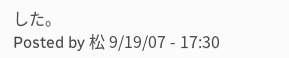した。
Posted by 松 9/19/07 - 17:30